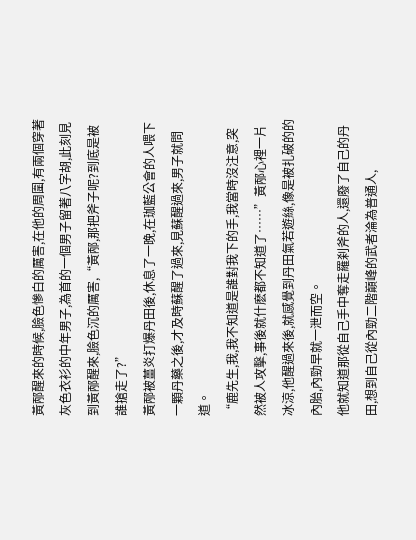黃邴醒來的時候,臉色慘白的厲害,在他的周圍,有兩個穿著灰色衣衫的中年男子,為首的一個男子留著八字胡,此刻見到黃邴醒來,臉色沉的厲害,“黃邴,那把斧子呢?到底是被誰搶走了?”
黃邴被薑炎打爆丹田後,休息了一晚,在珈藍公會的人喂下一顆丹藥之後,才及時蘇醒了過來,見蘇醒過來,男子就問道。
“鹿先生,我,我不知道是誰對我下的手,我當時沒注意,突然被人攻擊,事後就什麽都不知道了……”黃邴心裡一片冰涼,他醒過來後,就感覺到丹田氣若遊絲,像是被扎破的的內胎,內勁早就一泄而空。
他就知道那從自己手中奪走羅刹斧的人,還廢了自己的丹田,想到自己從內勁二階巔峰的武者淪為普通人,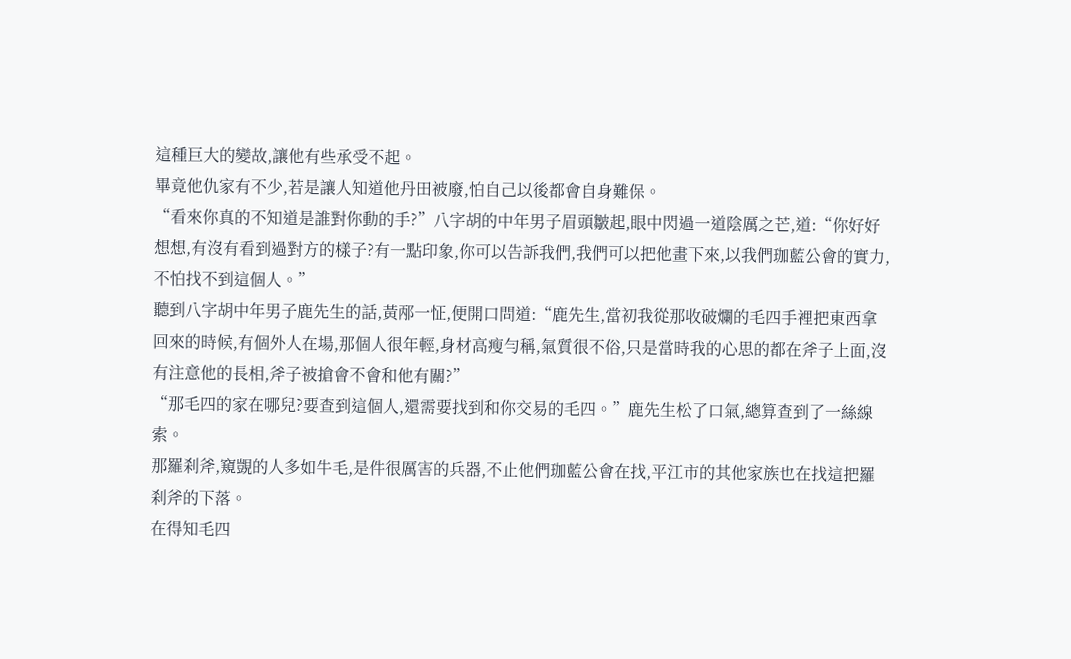這種巨大的變故,讓他有些承受不起。
畢竟他仇家有不少,若是讓人知道他丹田被廢,怕自己以後都會自身難保。
“看來你真的不知道是誰對你動的手?”八字胡的中年男子眉頭皺起,眼中閃過一道陰厲之芒,道:“你好好想想,有沒有看到過對方的樣子?有一點印象,你可以告訴我們,我們可以把他畫下來,以我們珈藍公會的實力,不怕找不到這個人。”
聽到八字胡中年男子鹿先生的話,黃邴一怔,便開口問道:“鹿先生,當初我從那收破爛的毛四手裡把東西拿回來的時候,有個外人在場,那個人很年輕,身材高瘦勻稱,氣質很不俗,只是當時我的心思的都在斧子上面,沒有注意他的長相,斧子被搶會不會和他有關?”
“那毛四的家在哪兒?要查到這個人,還需要找到和你交易的毛四。”鹿先生松了口氣,總算查到了一絲線索。
那羅刹斧,窺覬的人多如牛毛,是件很厲害的兵器,不止他們珈藍公會在找,平江市的其他家族也在找這把羅刹斧的下落。
在得知毛四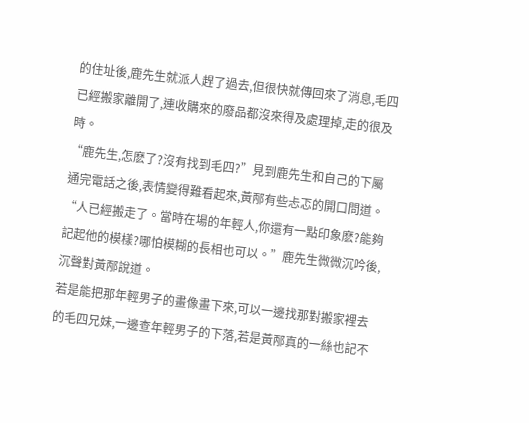的住址後,鹿先生就派人趕了過去,但很快就傳回來了消息,毛四已經搬家離開了,連收購來的廢品都沒來得及處理掉,走的很及時。
“鹿先生,怎麽了?沒有找到毛四?”見到鹿先生和自己的下屬通完電話之後,表情變得難看起來,黃邴有些忐忑的開口問道。
“人已經搬走了。當時在場的年輕人,你還有一點印象麽?能夠記起他的模樣?哪怕模糊的長相也可以。”鹿先生微微沉吟後,沉聲對黃邴說道。
若是能把那年輕男子的畫像畫下來,可以一邊找那對搬家裡去的毛四兄妹,一邊查年輕男子的下落,若是黃邴真的一絲也記不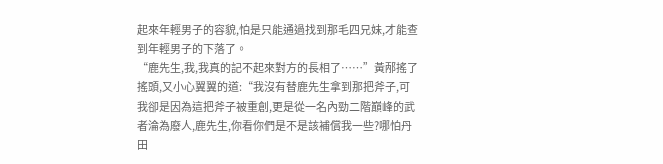起來年輕男子的容貌,怕是只能通過找到那毛四兄妹,才能查到年輕男子的下落了。
“鹿先生,我,我真的記不起來對方的長相了……”黃邴搖了搖頭,又小心翼翼的道:“我沒有替鹿先生拿到那把斧子,可我卻是因為這把斧子被重創,更是從一名內勁二階巔峰的武者淪為廢人,鹿先生,你看你們是不是該補償我一些?哪怕丹田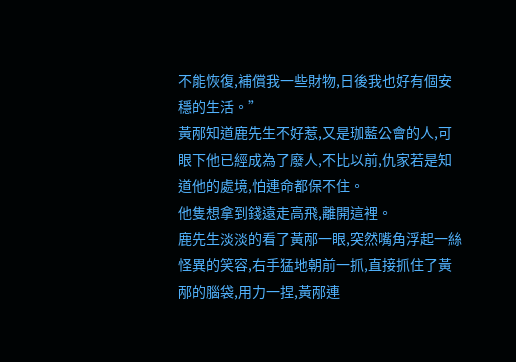不能恢復,補償我一些財物,日後我也好有個安穩的生活。”
黃邴知道鹿先生不好惹,又是珈藍公會的人,可眼下他已經成為了廢人,不比以前,仇家若是知道他的處境,怕連命都保不住。
他隻想拿到錢遠走高飛,離開這裡。
鹿先生淡淡的看了黃邴一眼,突然嘴角浮起一絲怪異的笑容,右手猛地朝前一抓,直接抓住了黃邴的腦袋,用力一捏,黃邴連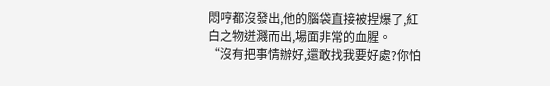悶哼都沒發出,他的腦袋直接被捏爆了,紅白之物迸濺而出,場面非常的血腥。
“沒有把事情辦好,還敢找我要好處?你怕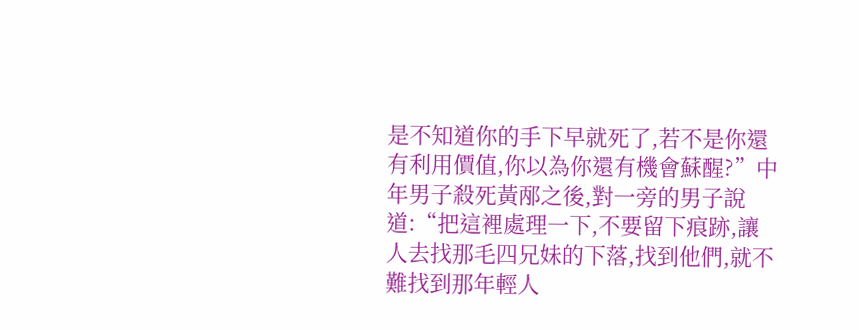是不知道你的手下早就死了,若不是你還有利用價值,你以為你還有機會蘇醒?”中年男子殺死黃邴之後,對一旁的男子說道:“把這裡處理一下,不要留下痕跡,讓人去找那毛四兄妹的下落,找到他們,就不難找到那年輕人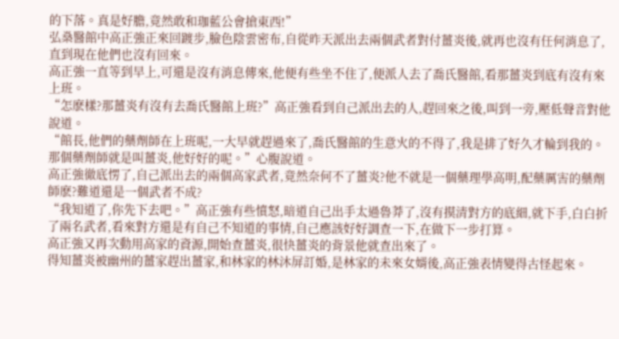的下落。真是好膽,竟然敢和珈藍公會搶東西!”
弘燊醫館中高正強正來回踱步,臉色陰雲密布,自從昨天派出去兩個武者對付薑炎後,就再也沒有任何消息了,直到現在他們也沒有回來。
高正強一直等到早上,可還是沒有消息傳來,他便有些坐不住了,便派人去了喬氏醫館,看那薑炎到底有沒有來上班。
“怎麽樣?那薑炎有沒有去喬氏醫館上班?”高正強看到自己派出去的人,趕回來之後,叫到一旁,壓低聲音對他說道。
“館長,他們的藥劑師在上班呢,一大早就趕過來了,喬氏醫館的生意火的不得了,我是排了好久才輪到我的。那個藥劑師就是叫薑炎,他好好的呢。”心腹說道。
高正強徹底愣了,自己派出去的兩個高家武者,竟然奈何不了薑炎?他不就是一個藥理學高明,配藥厲害的藥劑師麽?難道還是一個武者不成?
“我知道了,你先下去吧。”高正強有些憤怒,暗道自己出手太過魯莽了,沒有摸清對方的底細,就下手,白白折了兩名武者,看來對方還是有自己不知道的事情,自己應該好好調查一下,在做下一步打算。
高正強又再次動用高家的資源,開始查薑炎,很快薑炎的背景他就查出來了。
得知薑炎被幽州的薑家趕出薑家,和林家的林沐屏訂婚,是林家的未來女婿後,高正強表情變得古怪起來。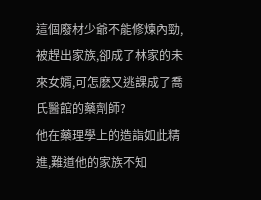這個廢材少爺不能修煉內勁,被趕出家族,卻成了林家的未來女婿,可怎麽又逃課成了喬氏醫館的藥劑師?
他在藥理學上的造詣如此精進,難道他的家族不知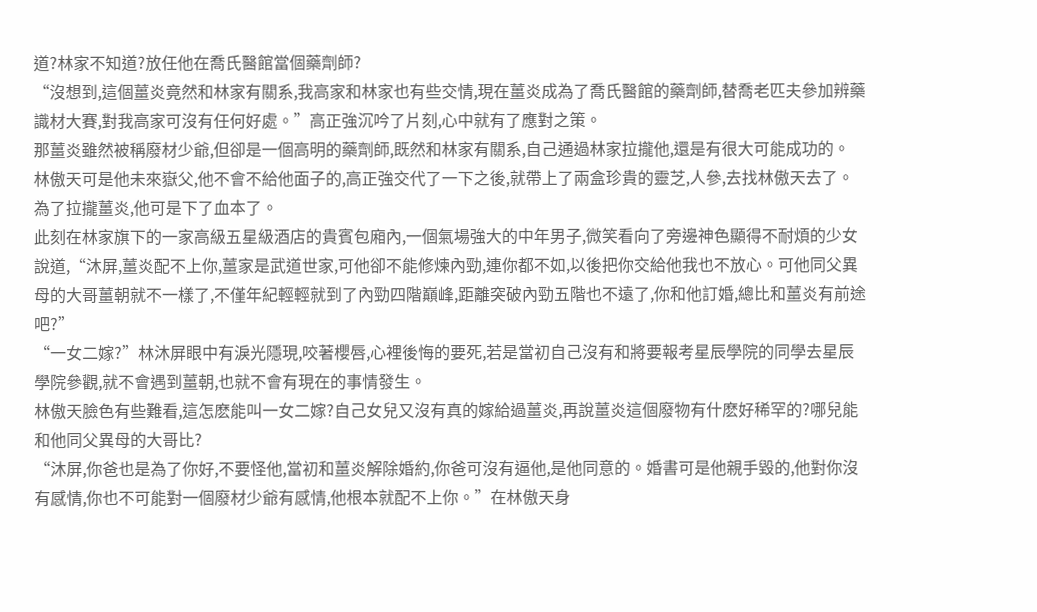道?林家不知道?放任他在喬氏醫館當個藥劑師?
“沒想到,這個薑炎竟然和林家有關系,我高家和林家也有些交情,現在薑炎成為了喬氏醫館的藥劑師,替喬老匹夫參加辨藥識材大賽,對我高家可沒有任何好處。”高正強沉吟了片刻,心中就有了應對之策。
那薑炎雖然被稱廢材少爺,但卻是一個高明的藥劑師,既然和林家有關系,自己通過林家拉攏他,還是有很大可能成功的。
林傲天可是他未來嶽父,他不會不給他面子的,高正強交代了一下之後,就帶上了兩盒珍貴的靈芝,人參,去找林傲天去了。
為了拉攏薑炎,他可是下了血本了。
此刻在林家旗下的一家高級五星級酒店的貴賓包廂內,一個氣場強大的中年男子,微笑看向了旁邊神色顯得不耐煩的少女說道,“沐屏,薑炎配不上你,薑家是武道世家,可他卻不能修煉內勁,連你都不如,以後把你交給他我也不放心。可他同父異母的大哥薑朝就不一樣了,不僅年紀輕輕就到了內勁四階巔峰,距離突破內勁五階也不遠了,你和他訂婚,總比和薑炎有前途吧?”
“一女二嫁?”林沐屏眼中有淚光隱現,咬著櫻唇,心裡後悔的要死,若是當初自己沒有和將要報考星辰學院的同學去星辰學院參觀,就不會遇到薑朝,也就不會有現在的事情發生。
林傲天臉色有些難看,這怎麽能叫一女二嫁?自己女兒又沒有真的嫁給過薑炎,再說薑炎這個廢物有什麽好稀罕的?哪兒能和他同父異母的大哥比?
“沐屏,你爸也是為了你好,不要怪他,當初和薑炎解除婚約,你爸可沒有逼他,是他同意的。婚書可是他親手毀的,他對你沒有感情,你也不可能對一個廢材少爺有感情,他根本就配不上你。”在林傲天身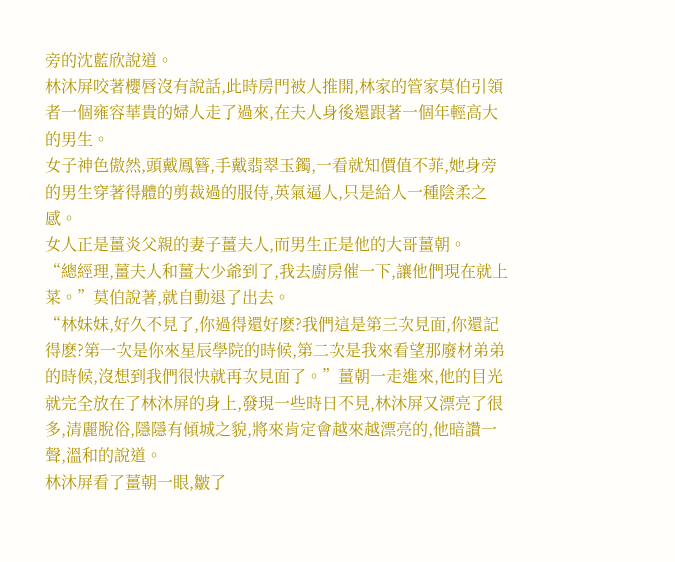旁的沈藍欣說道。
林沐屏咬著櫻唇沒有說話,此時房門被人推開,林家的管家莫伯引領者一個雍容華貴的婦人走了過來,在夫人身後還跟著一個年輕高大的男生。
女子神色傲然,頭戴鳳簪,手戴翡翠玉鐲,一看就知價值不菲,她身旁的男生穿著得體的剪裁過的服侍,英氣逼人,只是給人一種陰柔之感。
女人正是薑炎父親的妻子薑夫人,而男生正是他的大哥薑朝。
“總經理,薑夫人和薑大少爺到了,我去廚房催一下,讓他們現在就上菜。”莫伯說著,就自動退了出去。
“林妹妹,好久不見了,你過得還好麽?我們這是第三次見面,你還記得麽?第一次是你來星辰學院的時候,第二次是我來看望那廢材弟弟的時候,沒想到我們很快就再次見面了。”薑朝一走進來,他的目光就完全放在了林沐屏的身上,發現一些時日不見,林沐屏又漂亮了很多,清麗脫俗,隱隱有傾城之貌,將來肯定會越來越漂亮的,他暗讚一聲,溫和的說道。
林沐屏看了薑朝一眼,皺了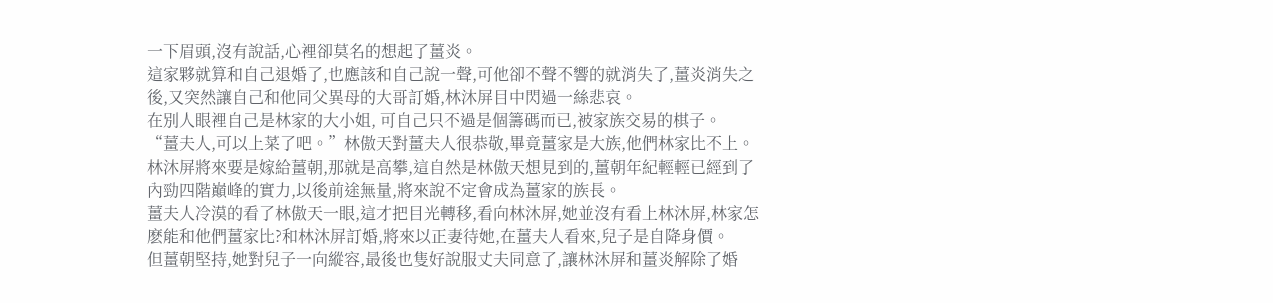一下眉頭,沒有說話,心裡卻莫名的想起了薑炎。
這家夥就算和自己退婚了,也應該和自己說一聲,可他卻不聲不響的就消失了,薑炎消失之後,又突然讓自己和他同父異母的大哥訂婚,林沐屏目中閃過一絲悲哀。
在別人眼裡自己是林家的大小姐, 可自己只不過是個籌碼而已,被家族交易的棋子。
“薑夫人,可以上菜了吧。”林傲天對薑夫人很恭敬,畢竟薑家是大族,他們林家比不上。
林沐屏將來要是嫁給薑朝,那就是高攀,這自然是林傲天想見到的,薑朝年紀輕輕已經到了內勁四階巔峰的實力,以後前途無量,將來說不定會成為薑家的族長。
薑夫人冷漠的看了林傲天一眼,這才把目光轉移,看向林沐屏,她並沒有看上林沐屏,林家怎麽能和他們薑家比?和林沐屏訂婚,將來以正妻待她,在薑夫人看來,兒子是自降身價。
但薑朝堅持,她對兒子一向縱容,最後也隻好說服丈夫同意了,讓林沐屏和薑炎解除了婚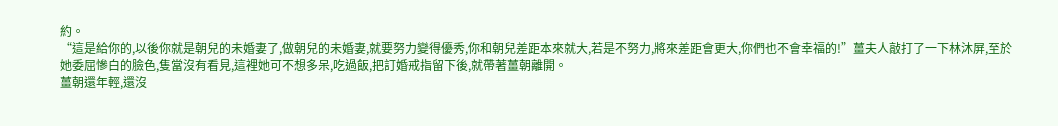約。
“這是給你的,以後你就是朝兒的未婚妻了,做朝兒的未婚妻,就要努力變得優秀,你和朝兒差距本來就大,若是不努力,將來差距會更大,你們也不會幸福的!”薑夫人敲打了一下林沐屏,至於她委屈慘白的臉色,隻當沒有看見,這裡她可不想多呆,吃過飯,把訂婚戒指留下後,就帶著薑朝離開。
薑朝還年輕,還沒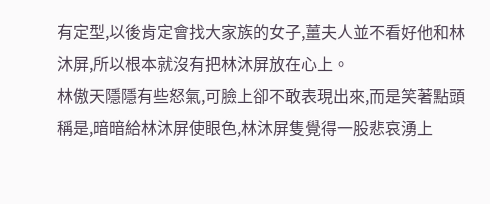有定型,以後肯定會找大家族的女子,薑夫人並不看好他和林沐屏,所以根本就沒有把林沐屏放在心上。
林傲天隱隱有些怒氣,可臉上卻不敢表現出來,而是笑著點頭稱是,暗暗給林沐屏使眼色,林沐屏隻覺得一股悲哀湧上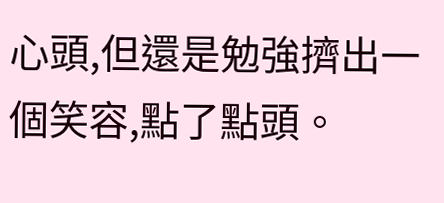心頭,但還是勉強擠出一個笑容,點了點頭。